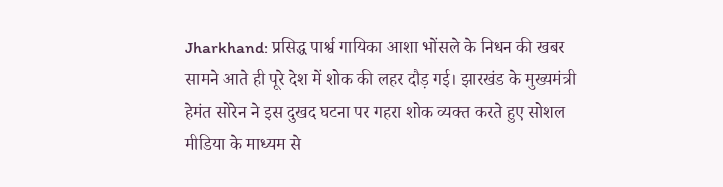Jharkhand: प्रसिद्ध पार्श्व गायिका आशा भोंसले के निधन की खबर सामने आते ही पूरे देश में शोक की लहर दौड़ गई। झारखंड के मुख्यमंत्री हेमंत सोरेन ने इस दुखद घटना पर गहरा शोक व्यक्त करते हुए सोशल मीडिया के माध्यम से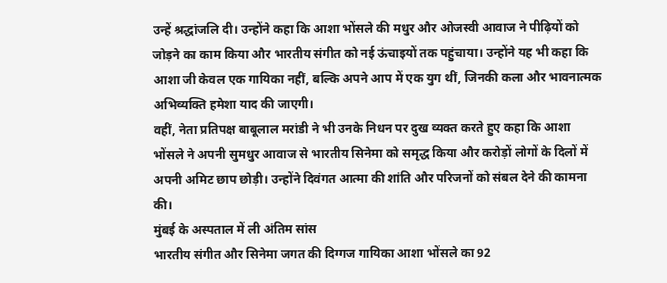उन्हें श्रद्धांजलि दी। उन्होंने कहा कि आशा भोंसले की मधुर और ओजस्वी आवाज ने पीढ़ियों को जोड़ने का काम किया और भारतीय संगीत को नई ऊंचाइयों तक पहुंचाया। उन्होंने यह भी कहा कि आशा जी केवल एक गायिका नहीं, बल्कि अपने आप में एक युग थीं, जिनकी कला और भावनात्मक अभिव्यक्ति हमेशा याद की जाएगी।
वहीं, नेता प्रतिपक्ष बाबूलाल मरांडी ने भी उनके निधन पर दुख व्यक्त करते हुए कहा कि आशा भोंसले ने अपनी सुमधुर आवाज से भारतीय सिनेमा को समृद्ध किया और करोड़ों लोगों के दिलों में अपनी अमिट छाप छोड़ी। उन्होंने दिवंगत आत्मा की शांति और परिजनों को संबल देने की कामना की।
मुंबई के अस्पताल में ली अंतिम सांस
भारतीय संगीत और सिनेमा जगत की दिग्गज गायिका आशा भोंसले का 92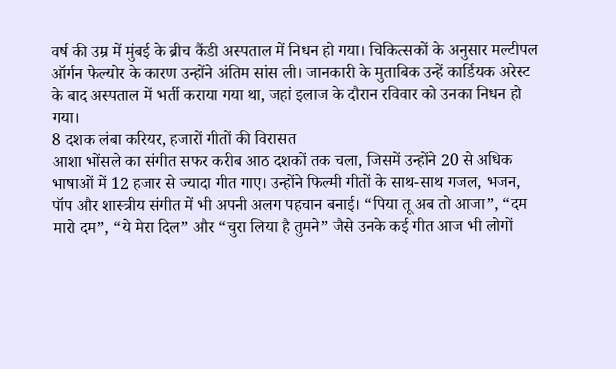वर्ष की उम्र में मुंबई के ब्रीच कैंडी अस्पताल में निधन हो गया। चिकित्सकों के अनुसार मल्टीपल ऑर्गन फेल्योर के कारण उन्होंने अंतिम सांस ली। जानकारी के मुताबिक उन्हें कार्डियक अरेस्ट के बाद अस्पताल में भर्ती कराया गया था, जहां इलाज के दौरान रविवार को उनका निधन हो गया।
8 दशक लंबा करियर, हजारों गीतों की विरासत
आशा भोंसले का संगीत सफर करीब आठ दशकों तक चला, जिसमें उन्होंने 20 से अधिक भाषाओं में 12 हजार से ज्यादा गीत गाए। उन्होंने फिल्मी गीतों के साथ-साथ गजल, भजन, पॉप और शास्त्रीय संगीत में भी अपनी अलग पहचान बनाई। “पिया तू अब तो आजा”, “दम मारो दम”, “ये मेरा दिल” और “चुरा लिया है तुमने” जैसे उनके कई गीत आज भी लोगों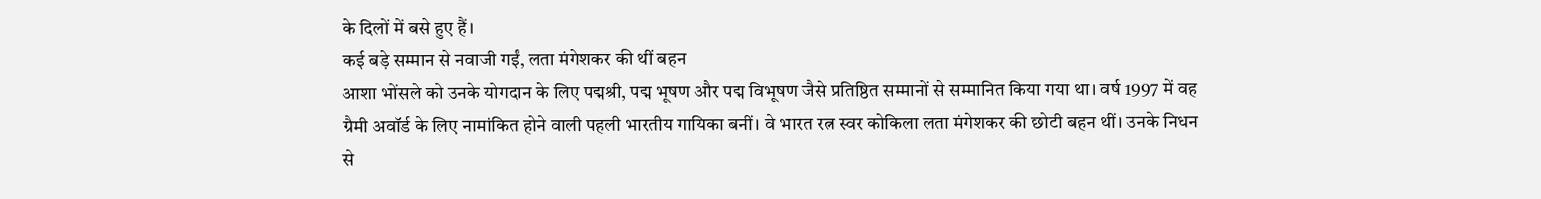के दिलों में बसे हुए हैं।
कई बड़े सम्मान से नवाजी गईं, लता मंगेशकर की थीं बहन
आशा भोंसले को उनके योगदान के लिए पद्मश्री, पद्म भूषण और पद्म विभूषण जैसे प्रतिष्ठित सम्मानों से सम्मानित किया गया था। वर्ष 1997 में वह ग्रैमी अवॉर्ड के लिए नामांकित होने वाली पहली भारतीय गायिका बनीं। वे भारत रत्न स्वर कोकिला लता मंगेशकर की छोटी बहन थीं। उनके निधन से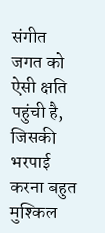संगीत जगत को ऐसी क्षति पहुंची है, जिसकी भरपाई करना बहुत मुश्किल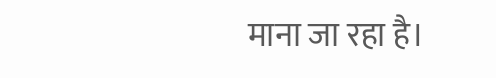माना जा रहा है।